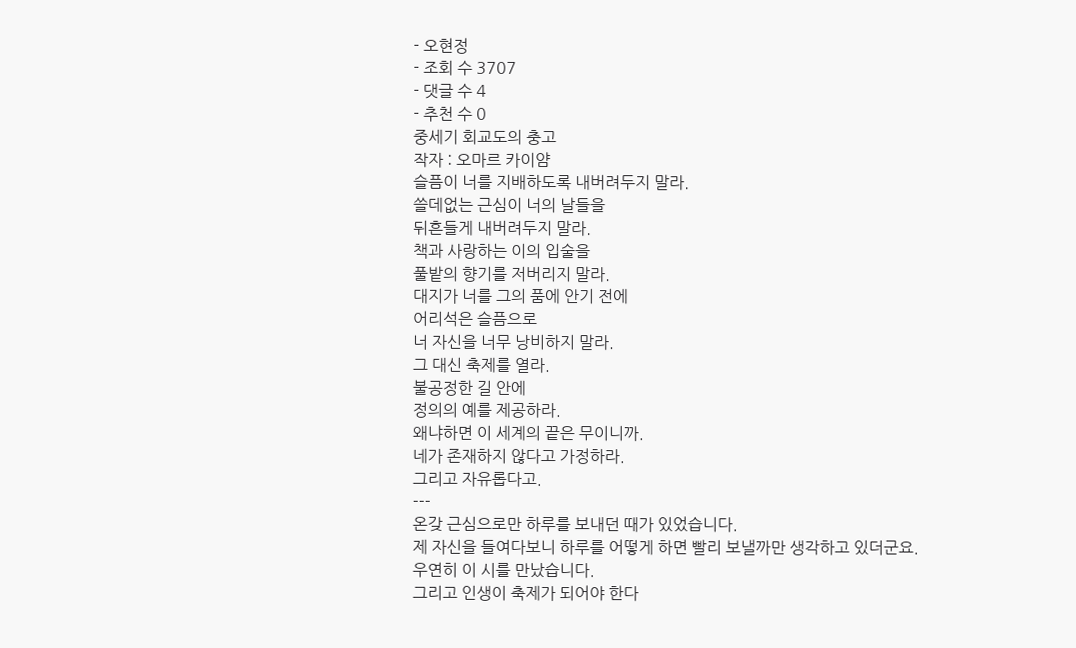- 오현정
- 조회 수 3707
- 댓글 수 4
- 추천 수 0
중세기 회교도의 충고
작자 : 오마르 카이얌
슬픔이 너를 지배하도록 내버려두지 말라.
쓸데없는 근심이 너의 날들을
뒤흔들게 내버려두지 말라.
책과 사랑하는 이의 입술을
풀밭의 향기를 저버리지 말라.
대지가 너를 그의 품에 안기 전에
어리석은 슬픔으로
너 자신을 너무 낭비하지 말라.
그 대신 축제를 열라.
불공정한 길 안에
정의의 예를 제공하라.
왜냐하면 이 세계의 끝은 무이니까.
네가 존재하지 않다고 가정하라.
그리고 자유롭다고.
---
온갖 근심으로만 하루를 보내던 때가 있었습니다.
제 자신을 들여다보니 하루를 어떻게 하면 빨리 보낼까만 생각하고 있더군요.
우연히 이 시를 만났습니다.
그리고 인생이 축제가 되어야 한다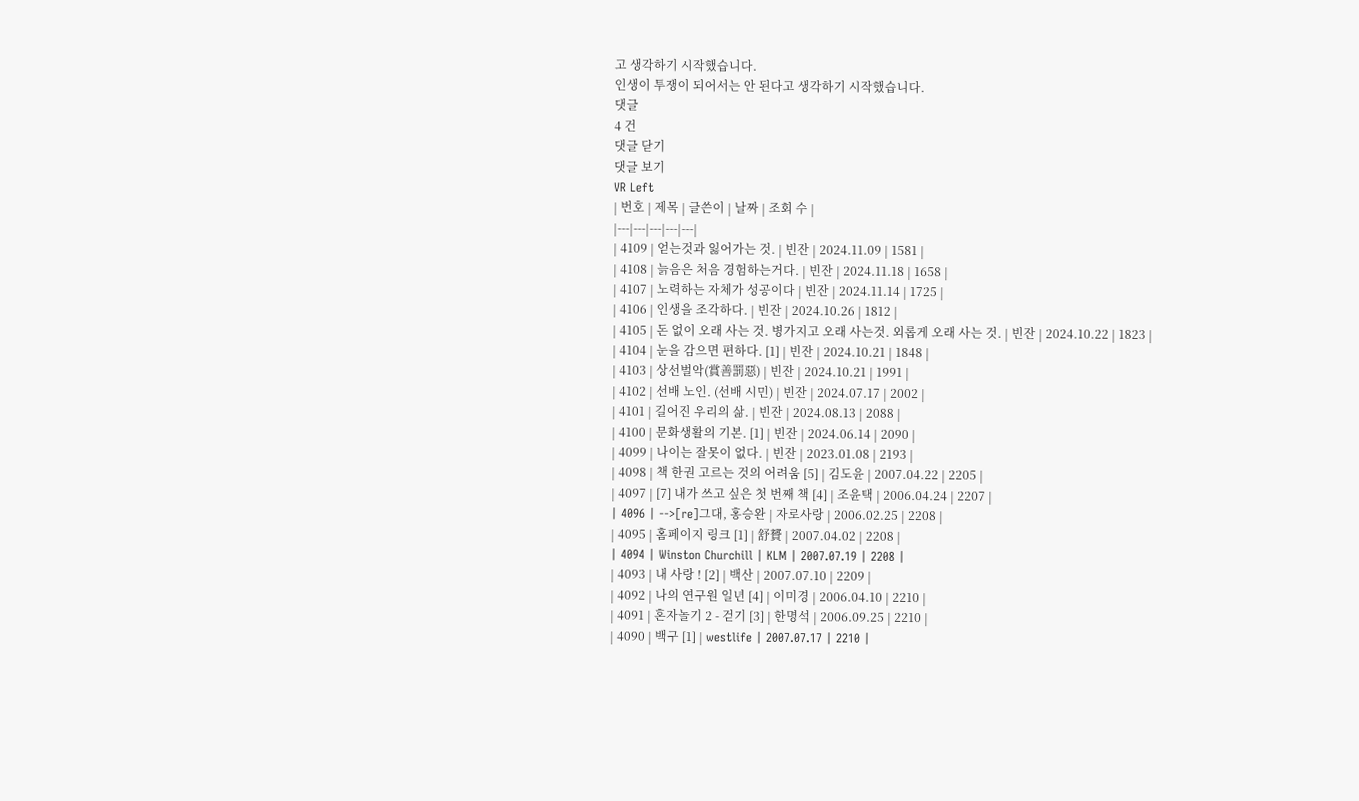고 생각하기 시작했습니다.
인생이 투쟁이 되어서는 안 된다고 생각하기 시작했습니다.
댓글
4 건
댓글 닫기
댓글 보기
VR Left
| 번호 | 제목 | 글쓴이 | 날짜 | 조회 수 |
|---|---|---|---|---|
| 4109 | 얻는것과 잃어가는 것. | 빈잔 | 2024.11.09 | 1581 |
| 4108 | 늙음은 처음 경험하는거다. | 빈잔 | 2024.11.18 | 1658 |
| 4107 | 노력하는 자체가 성공이다 | 빈잔 | 2024.11.14 | 1725 |
| 4106 | 인생을 조각하다. | 빈잔 | 2024.10.26 | 1812 |
| 4105 | 돈 없이 오래 사는 것. 병가지고 오래 사는것. 외롭게 오래 사는 것. | 빈잔 | 2024.10.22 | 1823 |
| 4104 | 눈을 감으면 편하다. [1] | 빈잔 | 2024.10.21 | 1848 |
| 4103 | 상선벌악(賞善罰惡) | 빈잔 | 2024.10.21 | 1991 |
| 4102 | 선배 노인. (선배 시민) | 빈잔 | 2024.07.17 | 2002 |
| 4101 | 길어진 우리의 삶. | 빈잔 | 2024.08.13 | 2088 |
| 4100 | 문화생활의 기본. [1] | 빈잔 | 2024.06.14 | 2090 |
| 4099 | 나이는 잘못이 없다. | 빈잔 | 2023.01.08 | 2193 |
| 4098 | 책 한권 고르는 것의 어려움 [5] | 김도윤 | 2007.04.22 | 2205 |
| 4097 | [7] 내가 쓰고 싶은 첫 번째 책 [4] | 조윤택 | 2006.04.24 | 2207 |
| 4096 | -->[re]그대, 홍승완 | 자로사랑 | 2006.02.25 | 2208 |
| 4095 | 홈페이지 링크 [1] | 舒贇 | 2007.04.02 | 2208 |
| 4094 | Winston Churchill | KLM | 2007.07.19 | 2208 |
| 4093 | 내 사랑 ! [2] | 백산 | 2007.07.10 | 2209 |
| 4092 | 나의 연구원 일년 [4] | 이미경 | 2006.04.10 | 2210 |
| 4091 | 혼자놀기 2 - 걷기 [3] | 한명석 | 2006.09.25 | 2210 |
| 4090 | 백구 [1] | westlife | 2007.07.17 | 2210 |